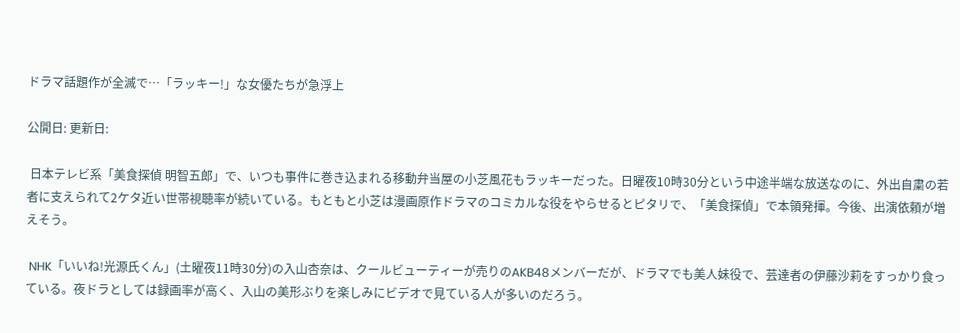ドラマ話題作が全滅で…「ラッキー!」な女優たちが急浮上

公開日: 更新日:

 日本テレビ系「美食探偵 明智五郎」で、いつも事件に巻き込まれる移動弁当屋の小芝風花もラッキーだった。日曜夜10時30分という中途半端な放送なのに、外出自粛の若者に支えられて2ケタ近い世帯視聴率が続いている。もともと小芝は漫画原作ドラマのコミカルな役をやらせるとピタリで、「美食探偵」で本領発揮。今後、出演依頼が増えそう。

 NHK「いいね!光源氏くん」(土曜夜11時30分)の入山杏奈は、クールビューティーが売りのAKB48メンバーだが、ドラマでも美人妹役で、芸達者の伊藤沙莉をすっかり食っている。夜ドラとしては録画率が高く、入山の美形ぶりを楽しみにビデオで見ている人が多いのだろう。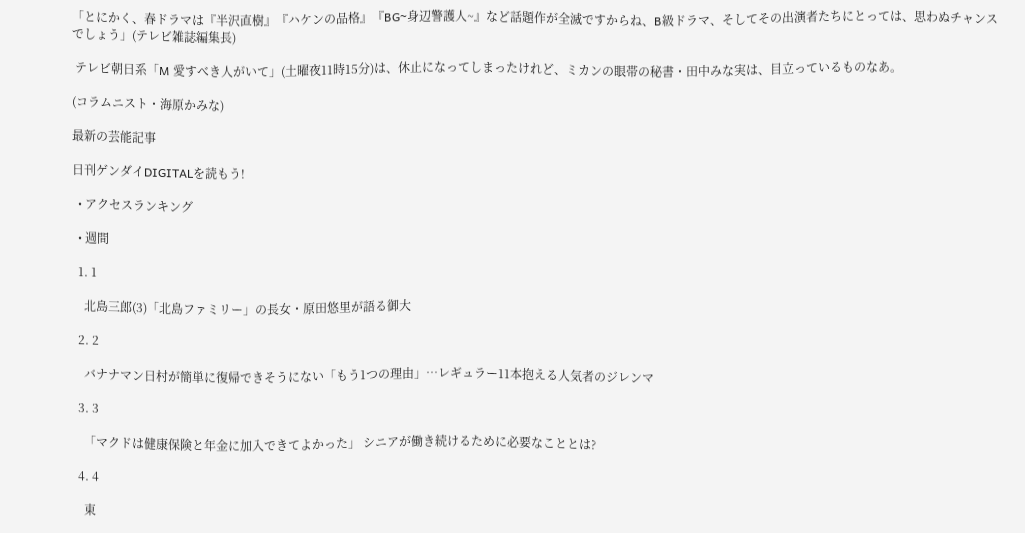「とにかく、春ドラマは『半沢直樹』『ハケンの品格』『BG~身辺警護人~』など話題作が全滅ですからね、B級ドラマ、そしてその出演者たちにとっては、思わぬチャンスでしょう」(テレビ雑誌編集長)

 テレビ朝日系「M 愛すべき人がいて」(土曜夜11時15分)は、休止になってしまったけれど、ミカンの眼帯の秘書・田中みな実は、目立っているものなあ。

(コラムニスト・海原かみな)

最新の芸能記事

日刊ゲンダイDIGITALを読もう!

  • アクセスランキング

  • 週間

  1. 1

    北島三郎(3)「北島ファミリー」の長女・原田悠里が語る御大

  2. 2

    バナナマン日村が簡単に復帰できそうにない「もう1つの理由」…レギュラー11本抱える人気者のジレンマ

  3. 3

    「マクドは健康保険と年金に加入できてよかった」 シニアが働き続けるために必要なこととは?

  4. 4

    東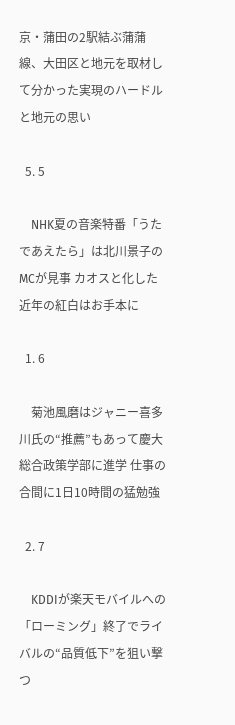京・蒲田の2駅結ぶ蒲蒲線、大田区と地元を取材して分かった実現のハードルと地元の思い

  5. 5

    NHK夏の音楽特番「うたであえたら」は北川景子のMCが見事 カオスと化した近年の紅白はお手本に

  1. 6

    菊池風磨はジャニー喜多川氏の“推薦”もあって慶大総合政策学部に進学 仕事の合間に1日10時間の猛勉強

  2. 7

    KDDIが楽天モバイルへの「ローミング」終了でライバルの“品質低下”を狙い撃つ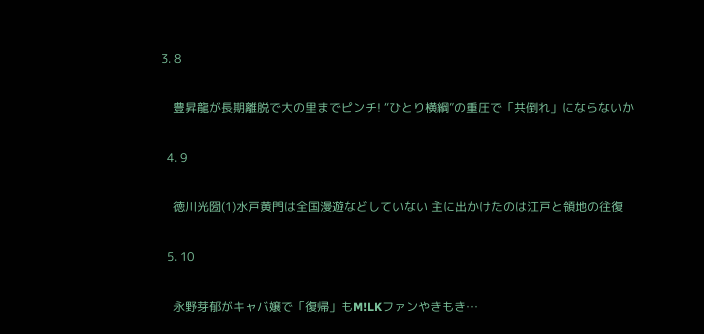3. 8

    豊昇龍が長期離脱で大の里までピンチ! “ひとり横綱”の重圧で「共倒れ」にならないか

  4. 9

    徳川光圀(1)水戸黄門は全国漫遊などしていない 主に出かけたのは江戸と領地の往復

  5. 10

    永野芽郁がキャバ嬢で「復帰」もM!LKファンやきもき…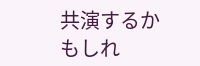共演するかもしれ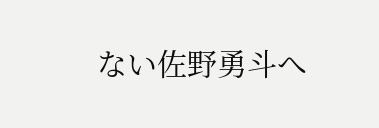ない佐野勇斗へ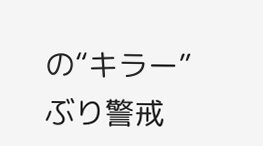の“キラー”ぶり警戒